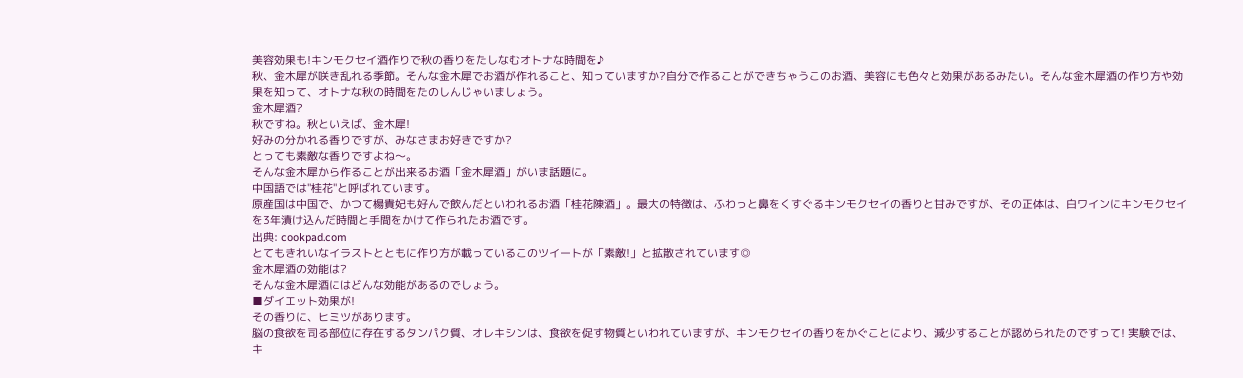美容効果も!キンモクセイ酒作りで秋の香りをたしなむオトナな時間を♪
秋、金木犀が咲き乱れる季節。そんな金木犀でお酒が作れること、知っていますか?自分で作ることができちゃうこのお酒、美容にも色々と効果があるみたい。そんな金木犀酒の作り方や効果を知って、オトナな秋の時間をたのしんじゃいましょう。
金木犀酒?
秋ですね。秋といえば、金木犀!
好みの分かれる香りですが、みなさまお好きですか?
とっても素敵な香りですよね〜。
そんな金木犀から作ることが出来るお酒「金木犀酒」がいま話題に。
中国語では"桂花"と呼ばれています。
原産国は中国で、かつて楊貴妃も好んで飲んだといわれるお酒「桂花陳酒」。最大の特徴は、ふわっと鼻をくすぐるキンモクセイの香りと甘みですが、その正体は、白ワインにキンモクセイを3年漬け込んだ時間と手間をかけて作られたお酒です。
出典: cookpad.com
とてもきれいなイラストとともに作り方が載っているこのツイートが「素敵!」と拡散されています◎
金木犀酒の効能は?
そんな金木犀酒にはどんな効能があるのでしょう。
■ダイエット効果が!
その香りに、ヒミツがあります。
脳の食欲を司る部位に存在するタンパク質、オレキシンは、食欲を促す物質といわれていますが、キンモクセイの香りをかぐことにより、減少することが認められたのですって! 実験では、キ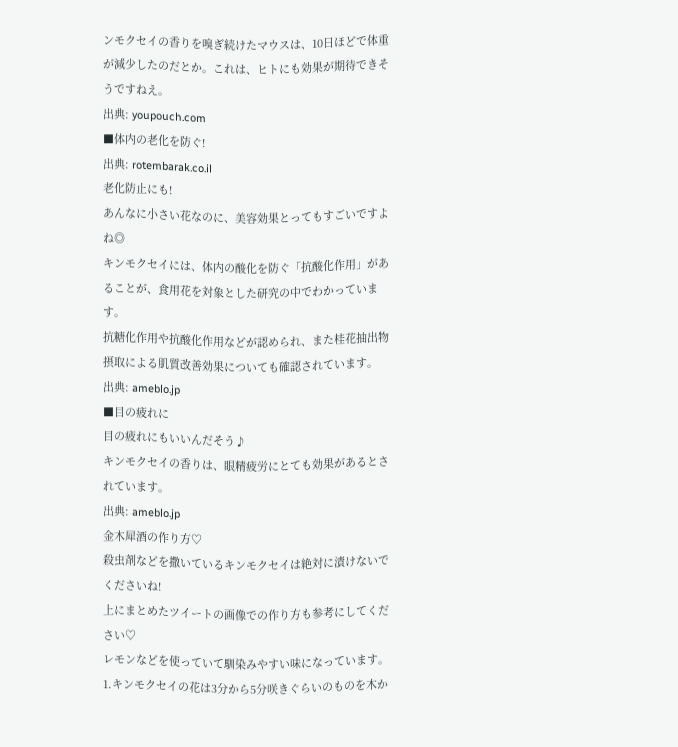ンモクセイの香りを嗅ぎ続けたマウスは、10日ほどで体重が減少したのだとか。これは、ヒトにも効果が期待できそうですねえ。
出典: youpouch.com
■体内の老化を防ぐ!
出典: rotembarak.co.il
老化防止にも!
あんなに小さい花なのに、美容効果とってもすごいですよね◎
キンモクセイには、体内の酸化を防ぐ「抗酸化作用」があることが、食用花を対象とした研究の中でわかっています。
抗糖化作用や抗酸化作用などが認められ、また桂花抽出物摂取による肌質改善効果についても確認されています。
出典: ameblo.jp
■目の疲れに
目の疲れにもいいんだそう♪
キンモクセイの香りは、眼精疲労にとても効果があるとされています。
出典: ameblo.jp
金木犀酒の作り方♡
殺虫剤などを撒いているキンモクセイは絶対に漬けないでくださいね!
上にまとめたツイートの画像での作り方も参考にしてください♡
レモンなどを使っていて馴染みやすい味になっています。
1.キンモクセイの花は3分から5分咲きぐらいのものを木か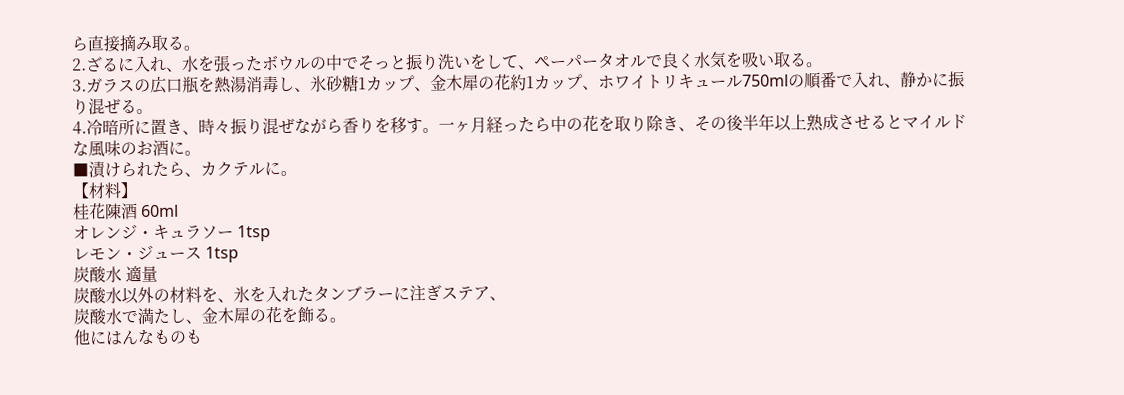ら直接摘み取る。
2.ざるに入れ、水を張ったボウルの中でそっと振り洗いをして、ペーパータオルで良く水気を吸い取る。
3.ガラスの広口瓶を熱湯消毒し、氷砂糖1カップ、金木犀の花約1カップ、ホワイトリキュール750mlの順番で入れ、静かに振り混ぜる。
4.冷暗所に置き、時々振り混ぜながら香りを移す。一ヶ月経ったら中の花を取り除き、その後半年以上熟成させるとマイルドな風味のお酒に。
■漬けられたら、カクテルに。
【材料】
桂花陳酒 60ml
オレンジ・キュラソー 1tsp
レモン・ジュース 1tsp
炭酸水 適量
炭酸水以外の材料を、氷を入れたタンブラーに注ぎステア、
炭酸水で満たし、金木犀の花を飾る。
他にはんなものも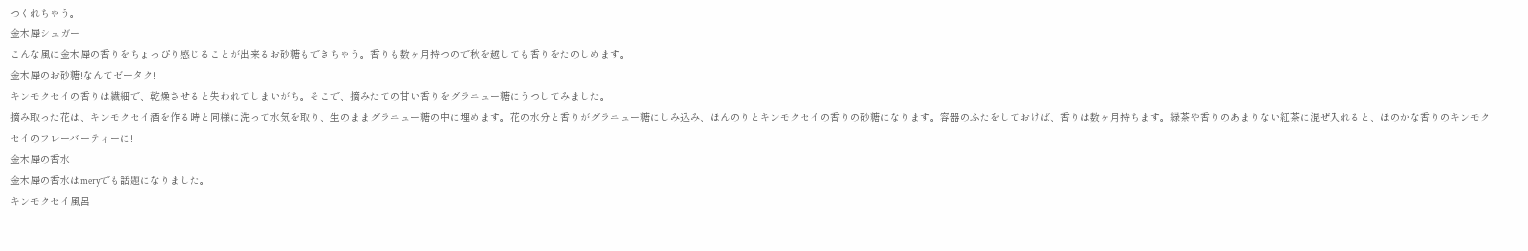つくれちゃう。
金木犀シュガー
こんな風に金木犀の香りをちょっぴり感じることが出来るお砂糖もできちゃう。香りも数ヶ月持つので秋を越しても香りをたのしめます。
金木犀のお砂糖!なんてゼータク!
キンモクセイの香りは繊細で、乾燥させると失われてしまいがち。そこで、摘みたての甘い香りをグラニュー糖にうつしてみました。
摘み取った花は、キンモクセイ酒を作る時と同様に洗って水気を取り、生のままグラニュー糖の中に埋めます。花の水分と香りがグラニュー糖にしみ込み、ほんのりとキンモクセイの香りの砂糖になります。容器のふたをしておけば、香りは数ヶ月持ちます。緑茶や香りのあまりない紅茶に混ぜ入れると、ほのかな香りのキンモクセイのフレーバーティーに!
金木犀の香水
金木犀の香水はmeryでも話題になりました。
キンモクセイ風呂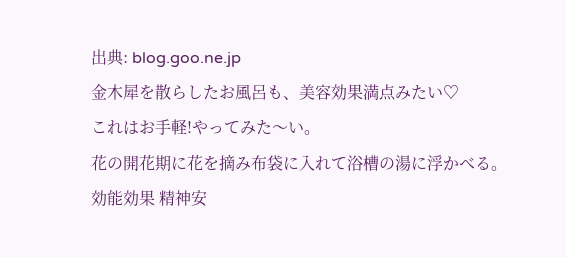出典: blog.goo.ne.jp
金木犀を散らしたお風呂も、美容効果満点みたい♡
これはお手軽!やってみた〜い。
花の開花期に花を摘み布袋に入れて浴槽の湯に浮かべる。
効能効果 精神安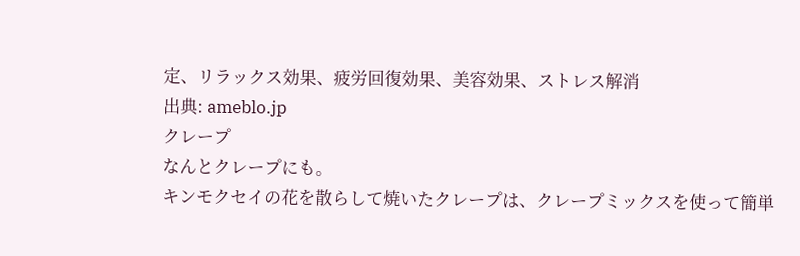定、リラックス効果、疲労回復効果、美容効果、ストレス解消
出典: ameblo.jp
クレープ
なんとクレープにも。
キンモクセイの花を散らして焼いたクレープは、クレープミックスを使って簡単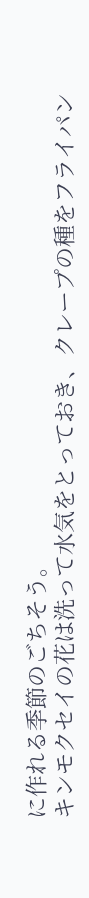に作れる季節のごちそう。
キンモクセイの花は洗って水気をとっておき、クレープの種をフライパン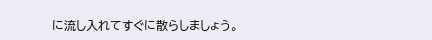に流し入れてすぐに散らしましょう。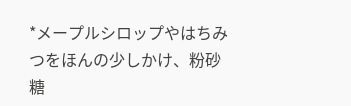*メープルシロップやはちみつをほんの少しかけ、粉砂糖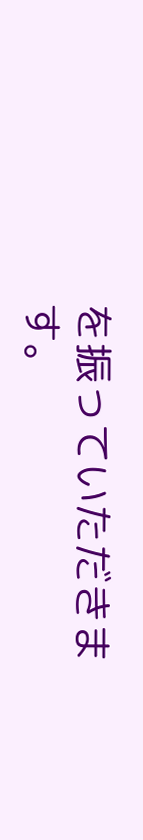を振っていただきます。